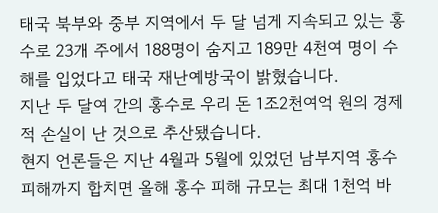태국 북부와 중부 지역에서 두 달 넘게 지속되고 있는 홍수로 23개 주에서 188명이 숨지고 189만 4천여 명이 수해를 입었다고 태국 재난예방국이 밝혔습니다.
지난 두 달여 간의 홍수로 우리 돈 1조2천여억 원의 경제적 손실이 난 것으로 추산됐습니다.
현지 언론들은 지난 4월과 5월에 있었던 남부지역 홍수 피해까지 합치면 올해 홍수 피해 규모는 최대 1천억 바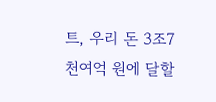트, 우리 돈 3조7천여억 원에 달할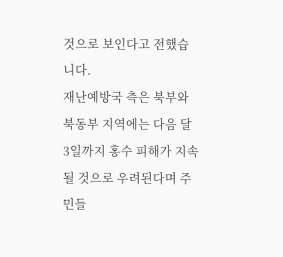것으로 보인다고 전했습니다.
재난예방국 측은 북부와 북동부 지역에는 다음 달 3일까지 홍수 피해가 지속될 것으로 우려된다며 주민들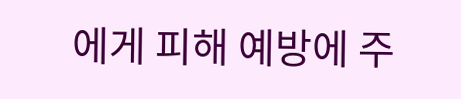에게 피해 예방에 주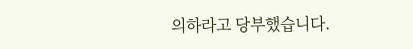의하라고 당부했습니다.